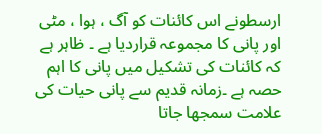ارسطونے اس کائنات کو آگ ، ہوا ، مٹی اور پانی کا مجموعہ قراردیا ہے ۔ ظاہر ہے کہ کائنات کی تشکیل میں پانی کا اہم حصہ ہے ۔زمانہ قدیم سے پانی حیات کی علامت سمجھا جاتا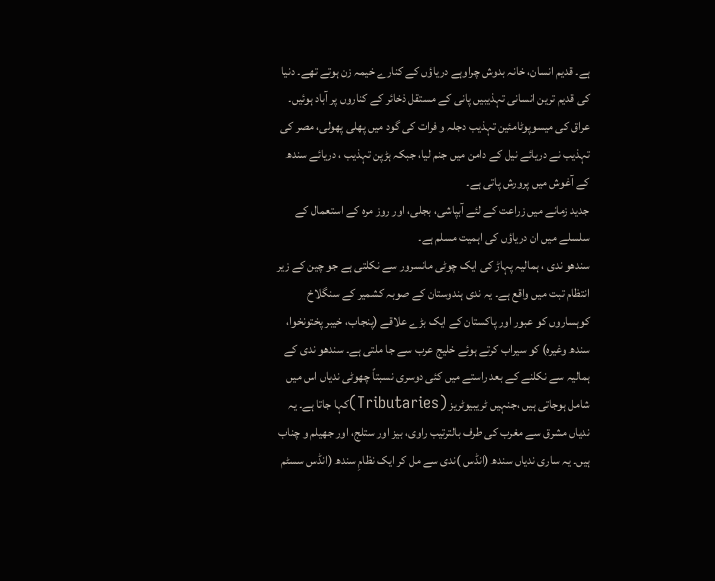ہے۔ قدیم انسان، خانہ بدوش چراوہے دریاؤں کے کنارے خیمہ زن ہوتے تھے۔ دنیا کی قدیم ترین انسانی تہذیبیں پانی کے مستقل ذخائر کے کناروں پر آباد ہوئیں۔ عراق کی میسوپوٹامئین تہذیب دجلہ و فرات کی گود میں پھلی پھولی، مصر کی تہذیب نے دریائے نیل کے دامن میں جنم لیا، جبکہ ہڑپن تہذیب ، دریائے سندھ کے آغوش میں پرورش پاتی ہے۔
جدید زمانے میں زراعت کے لئے آبپاشی، بجلی، اور روز مرہ کے استعمال کے سلسلے میں ان دریاؤں کی اہمیت مسلم ہے۔
سندھو ندی ، ہمالیہ پہاڑ کی ایک چوٹی مانسرور سے نکلتی ہے جو چین کے زیر انتظام تبت میں واقع ہے۔ یہ ندی ہندوستان کے صوبہ کشمیر کے سنگلاخ کوہساروں کو عبور اور پاکستان کے ایک بڑے علاقے (پنجاب، خیبر پختونخوا، سندھ وغیرہ) کو سیراب کرتے ہوئے خلیج عرب سے جا ملتی ہے۔ سندھو ندی کے ہمالیہ سے نکلنے کے بعد راستے میں کئی دوسری نسبتاً چھوٹی ندیاں اس میں شامل ہوجاتی ہیں ،جنہیں ٹریبیوٹریز (Tributaries)کہا جاتا ہے۔ یہ ندیاں مشرق سے مغرب کی طرف بالترتیب راوی، بیز اور ستلج، اور جھیلم و چناب ہیں۔ یہ ساری ندیاں سندھ (انڈس )ندی سے مل کر ایک نظامِ سندھ (انڈس سسٹم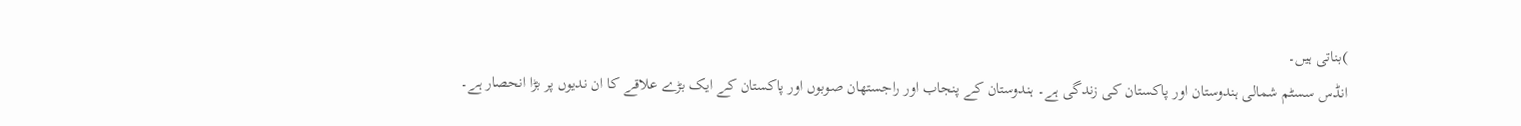)بناتی ہیں۔
انڈس سسٹم شمالی ہندوستان اور پاکستان کی زندگی ہے۔ ہندوستان کے پنجاب اور راجستھان صوبوں اور پاکستان کے ایک بڑے علاقے کا ان ندیوں پر بڑا انحصار ہے۔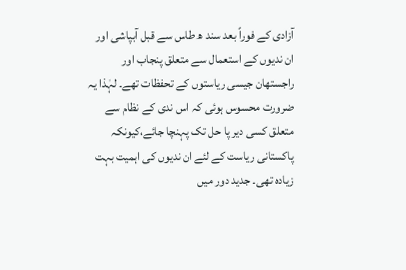آزادی کے فوراً بعد سند ھ طاس سے قبل آبپاشی اور ان ندیوں کے استعمال سے متعلق پنجاب اور راجستھان جیسی ریاستوں کے تحفظات تھے۔ لہٰذا یہ ضرورت محسوس ہوئی کہ اس ندی کے نظام سے متعلق کسی دیر پا حل تک پہنچا جائے،کیونکہ پاکستانی ریاست کے لئے ان ندیوں کی اہمیت بہت زیادہ تھی۔ جدید دور میں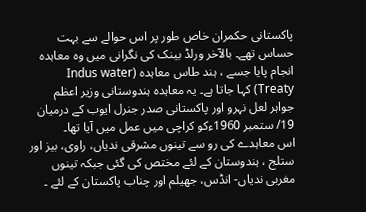پاکستانی حکمران خاص طور پر اس حوالے سے بہت حساس تھے۔ بالآخر ورلڈ بینک کی نگرانی میں وہ معاہدہ انجام پایا جسے ، ہند طاس معاہدہ (Indus water Treaty) کہا جاتا ہے۔ یہ معاہدہ ہندوستانی وزیر اعظم جواہر لعل نہرو اور پاکستانی صدر جنرل ایوب کے درمیان 19/ ستمبر 1960ءکو کراچی میں عمل میں آیا تھا۔
اس معاہدے کی رو سے تینوں مشرقی ندیاں، راوی، بیز اور ستلج ، ہندوستان کے لئے مختص کی گئی جبکہ تینوں مغربی ندیاں- انڈس، جھیلم اور چناب پاکستان کے لئے ۔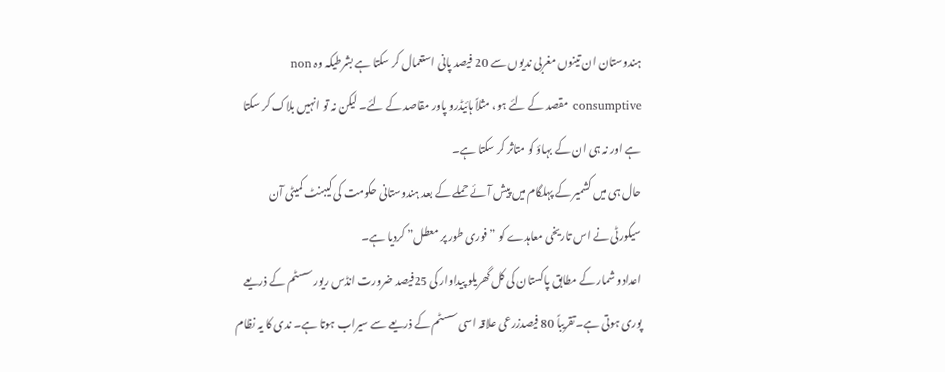ہندوستان ان تینوں مغربی ندیوں سے 20 فیصد پانی استعمال کر سکتا ہے بشرطیکہ وہ non consumptive مقصد کے لئے ہو، مثلاً ہائیڈرو پاور مقاصد کے لئے۔ لیکن نہ تو انہیں بلاک کر سکتا ہے اور نہ ہی ان کے بہاؤ کو متاثر کر سکتا ہے۔
حال ہی میں کشمیر کے پہلگام میں پیش آئے حملے کے بعد ہندوستانی حکومت کی کیبنٹ کمیٹی آن سیکورٹی نے اس تاریخی معاہدے کو ” فوری طور پر معطل” کردیا ہے۔
اعدادو شمار کے مطابق پاکستان کی کل گھریلو پیداوار کی 25فیصد ضرورت انڈس ریور سسٹم کے ذریعے پوری ہوتی ہے۔تقریباً 80 فیصدزرعی علاقہ اسی سسٹم کے ذریعے سے سیراب ہوتا ہے۔ ندی کا یہ نظام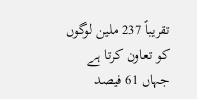تقریباً 237 ملین لوگوں کو تعاون کرتا ہے جہاں 61 فیصد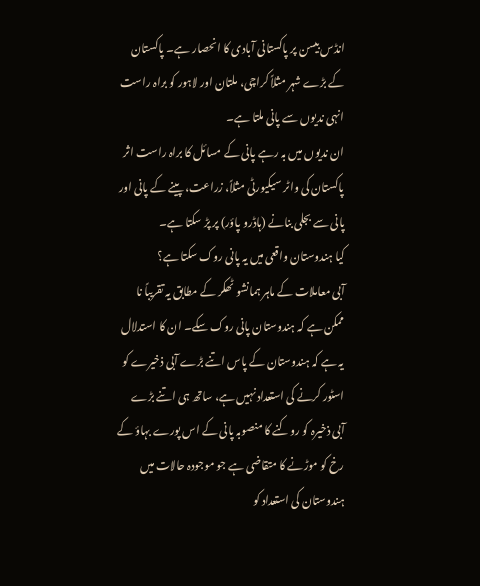انڈس بیسن پر پاکستانی آبادی کا انحصار ہے۔ پاکستان کے بڑے شہر مثلاً کراچی، ملتان اور لاہور کو براہ راست انہی ندیوں سے پانی ملتا ہے۔
ان ندیوں میں بہ رہے پانی کے مسائل کا براہ راست اثر پاکستان کی واٹر سیکیورٹی مثلاً، زراعت، پینے کے پانی اور پانی سے بجلی بنانے (ہاڈرو پاؤر) پر پڑ سکتا ہے۔
کیا ہندوستان واقعی میں یہ پانی روک سکتا ہے؟
آبی معاملات کے ماہر ہمانشو ٹھکر کے مطابق یہ تقریباً نا ممکن ہے کہ ہندوستان پانی روک سکے۔ ان کا استدلال یہ ہے کہ ہندوستان کے پاس اتنے بڑے آبی ذخیرے کو اسٹور کرنے کی استعداد نہیں ہے، ساتھ ہی اتنے بڑے آبی ذخیرہ کو روکنے کا منصوبہ پانی کے اس پورے بہاؤ کے رخ کو موڑنے کا متقاضی ہے جو موجودہ حالات میں ہندوستان کی استعداد کو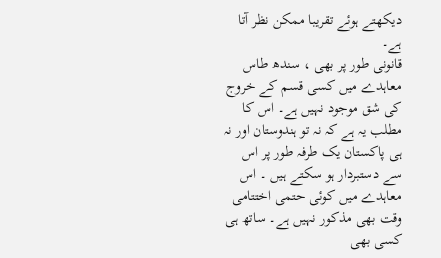دیکھتے ہوئے تقریبا ممکن نظر آتا ہے۔
قانونی طور پر بھی ، سندھ طاس معاہدے میں کسی قسم کے خروج کی شق موجود نہیں ہے۔ اس کا مطلب یہ ہے کہ نہ تو ہندوستان اور نہ ہی پاکستان یک طرفہ طور پر اس سے دستبردار ہو سکتے ہیں ۔ اس معاہدے میں کوئی حتمی اختتامی وقت بھی مذکور نہیں ہے۔ ساتھ ہی کسی بھی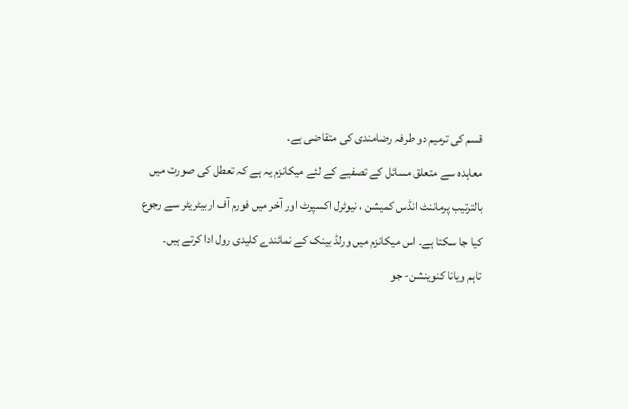قسم کی ترمیم دو طرفہ رضامندی کی متقاضی ہے۔
معاہدہ سے متعلق مسائل کے تصفیے کے لئے میکانزم یہ ہے کہ تعطل کی صورت میں بالترتیب پرماننٹ انڈس کمیشن ، نیوٹرل اکسپرٹ اور آخر میں فورم آف اربیٹریٹر سے رجوع کیا جا سکتا ہے۔ اس میکانزم میں ورلڈ بینک کے نمائندے کلیدی رول ادا کرتے ہیں۔
تاہم ویانا کنوینشن- جو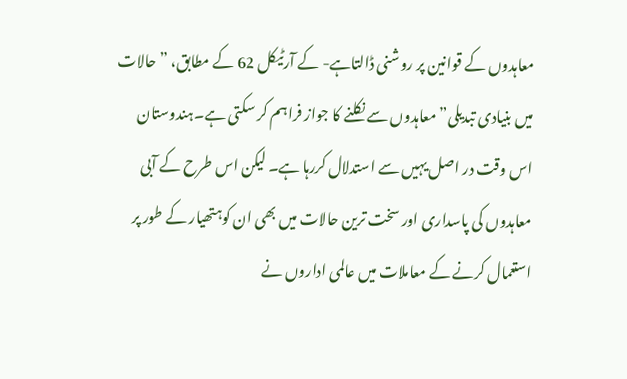معاہدوں کے قوانین پر روشنی ڈالتاہے- کے آرٹیکل 62 کے مطابق، ” حالات میں بنیادی تبدیلی” معاہدوں سے نکلنے کا جواز فراہم کر سکتی ہے۔ہندوستان اس وقت در اصل یہیں سے استدلال کررہا ہے۔ لیکن اس طرح کے آبی معاہدوں کی پاسداری اور سخت ترین حالات میں بھی ان کوہتھیار کے طور پر استعمال کرنے کے معاملات میں عالمی اداروں نے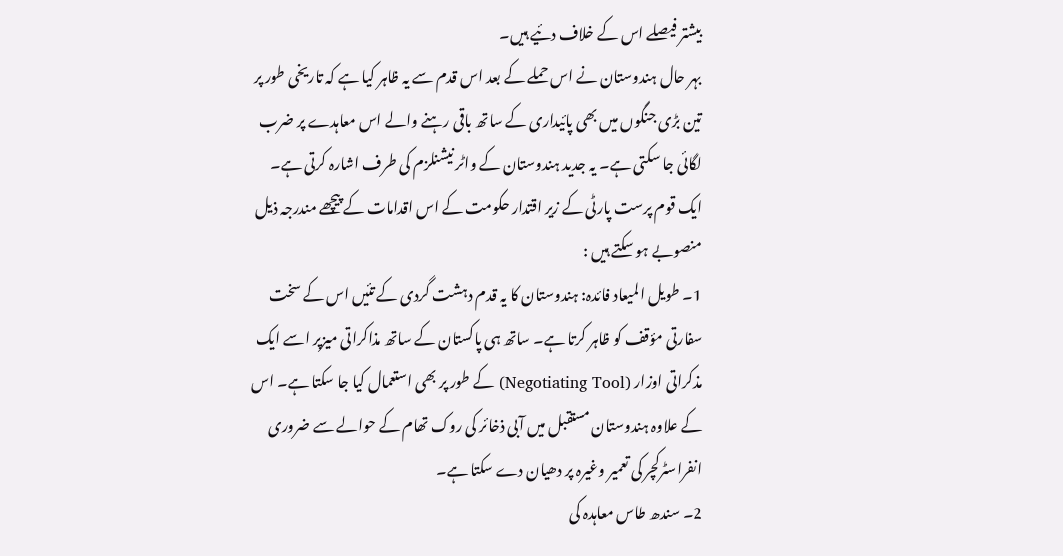بیشتر فیصلے اس کے خلاف دئیے ہیں۔
بہر حال ہندوستان نے اس حملے کے بعد اس قدم سے یہ ظاہر کیا ہے کہ تاریخی طور پر تین بڑی جنگوں میں بھی پائیداری کے ساتھ باقی رہنے والے اس معاہدے پر ضرب لگائی جا سکتی ہے۔ یہ جدید ہندوستان کے واٹر نیشنلزم کی طرف اشارہ کرتی ہے۔ ایک قوم پرست پارٹی کے زیر اقتدار حکومت کے اس اقدامات کے پیچھے مندرجہ ذیل منصوبے ہو سکتے ہیں :
1۔ طویل المیعاد فائدہ: ہندوستان کا یہ قدم دہشت گردی کے تئیں اس کے سخت سفارتی مؤقف کو ظاہر کرتا ہے۔ ساتھ ہی پاکستان کے ساتھ مذاکراتی میزپر اسے ایک مذکراتی اوزار (Negotiating Tool) کے طور پر بھی استعمال کیا جا سکتا ہے۔ اس کے علاوہ ہندوستان مستقبل میں آبی ذخائر کی روک تھام کے حوالے سے ضروری انفراسٹرکچر کی تعمیر وغیرہ پر دھیان دے سکتا ہے۔
2۔ سندھ طاس معاہدہ کی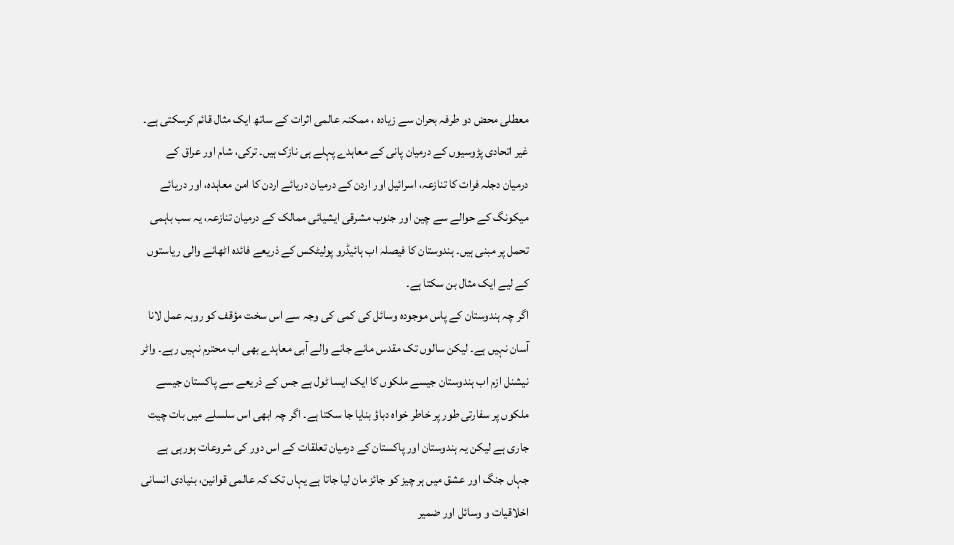معطلی محض دو طرفہ بحران سے زیادہ ، ممکنہ عالمی اثرات کے ساتھ ایک مثال قائم کرسکتی ہے۔ غیر اتحادی پڑوسیوں کے درمیان پانی کے معاہدے پہلے ہی نازک ہیں۔ ترکی، شام اور عراق کے درمیان دجلہ فرات کا تنازعہ، اسرائیل اور اردن کے درمیان دریائے اردن کا امن معاہدہ، اور دریائے میکونگ کے حوالے سے چین اور جنوب مشرقی ایشیائی ممالک کے درمیان تنازعہ، یہ سب باہمی تحمل پر مبنی ہیں۔ ہندوستان کا فیصلہ اب ہائیڈرو پولیٹکس کے ذریعے فائدہ اٹھانے والی ریاستوں کے لیے ایک مثال بن سکتا ہے۔
اگر چہ ہندوستان کے پاس موجودہ وسائل کی کمی کی وجہ سے اس سخت مؤقف کو روبہ عمل لانا آسان نہیں ہے۔ لیکن سالوں تک مقدس مانے جانے والے آبی معاہدے بھی اب محترم نہیں رہے۔ واٹر نیشنل ازم اب ہندوستان جیسے ملکوں کا ایک ایسا ٹول ہے جس کے ذریعے سے پاکستان جیسے ملکوں پر سفارتی طور پر خاطر خواہ دباؤ بنایا جا سکتا ہے۔ اگر چہ ابھی اس سلسلے میں بات چیت جاری ہے لیکن یہ ہندوستان اور پاکستان کے درمیان تعلقات کے اس دور کی شروعات ہورہی ہے جہاں جنگ اور عشق میں ہر چیز کو جائز مان لیا جاتا ہے یہاں تک کہ عالمی قوانین، بنیادی انسانی اخلاقیات و وسائل اور ضمیر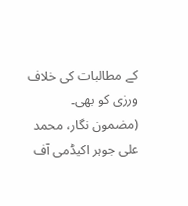کے مطالبات کی خلاف ورزی کو بھی۔
(مضمون نگار، محمد علی جوہر اکیڈمی آف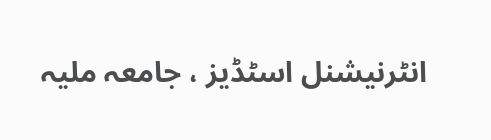انٹرنیشنل اسٹڈیز ، جامعہ ملیہ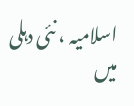اسلامیہ ، نئی دہلی میں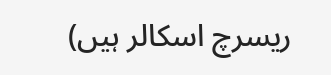ریسرچ اسکالر ہیں)